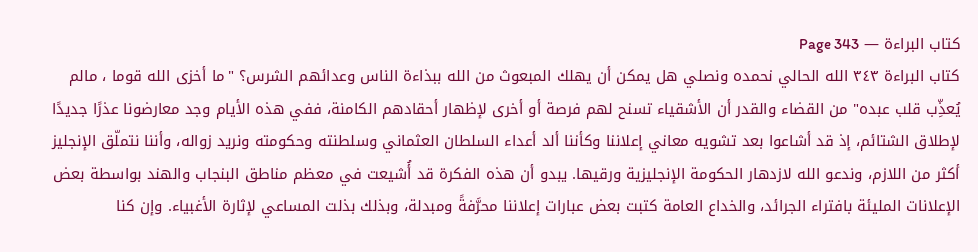كتاب البراءة — Page 343
كتاب البراءة ٣٤٣ الله الحالي نحمده ونصلي هل يمكن أن يهلك المبعوث من الله ببذاءة الناس وعدائهم الشرس؟ "ما أخزى الله قوما ، مالم يُعذِّب قلب عبده" من القضاء والقدر أن الأشقياء تسنح لهم فرصة أو أخرى لإظهار أحقادهم الكامنة، ففي هذه الأيام وجد معارضونا عذرًا جديدًا لإطلاق الشتائم، إذ قد أشاعوا بعد تشويه معاني إعلاننا وكأننا ألد أعداء السلطان العثماني وسلطنته وحكومته ونريد زواله، وأننا نتملّق الإنجليز أكثر من اللازم، وندعو الله لازدهار الحكومة الإنجليزية ورقيها. يبدو أن هذه الفكرة قد أُشيعت في معظم مناطق البنجاب والهند بواسطة بعض الإعلانات المليئة بافتراء الجرائد، والخداع العامة كتبت بعض عبارات إعلاننا محرَّفةً ومبدلة، وبذلك بذلت المساعي لإثارة الأغبياء. وإن كنا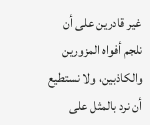غير قادرين على أن نلجم أفواه المزورين والكاذبين، ولا نستطيع أن نرد بالمثل على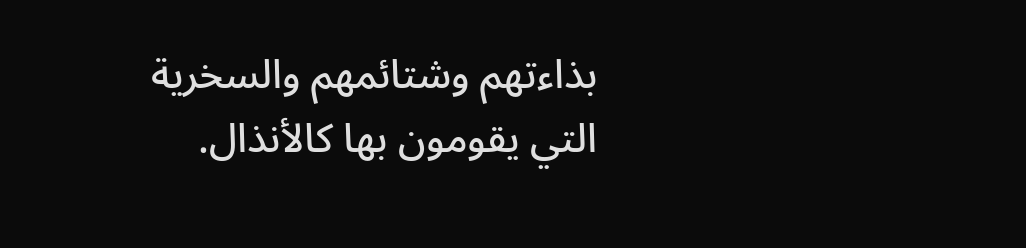بذاءتهم وشتائمهم والسخرية التي يقومون بها كالأنذال.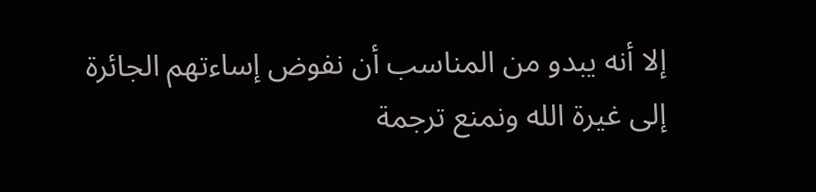إلا أنه يبدو من المناسب أن نفوض إساءتهم الجائرة إلى غيرة الله ونمنع ترجمة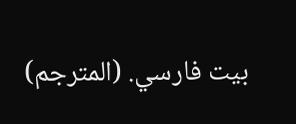بيت فارسي. (المترجم)